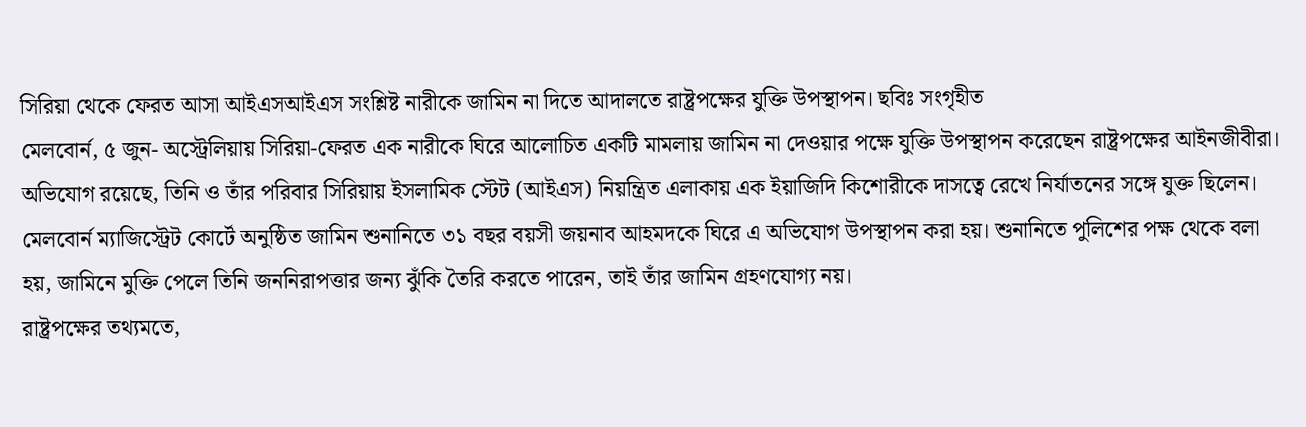সিরিয়া থেকে ফেরত আসা আইএসআইএস সংশ্লিষ্ট নারীকে জামিন না দিতে আদালতে রাষ্ট্রপক্ষের যুক্তি উপস্থাপন। ছবিঃ সংগৃহীত
মেলবোর্ন, ৫ জুন- অস্ট্রেলিয়ায় সিরিয়া-ফেরত এক নারীকে ঘিরে আলোচিত একটি মামলায় জামিন না দেওয়ার পক্ষে যুক্তি উপস্থাপন করেছেন রাষ্ট্রপক্ষের আইনজীবীরা। অভিযোগ রয়েছে, তিনি ও তাঁর পরিবার সিরিয়ায় ইসলামিক স্টেট (আইএস) নিয়ন্ত্রিত এলাকায় এক ইয়াজিদি কিশোরীকে দাসত্বে রেখে নির্যাতনের সঙ্গে যুক্ত ছিলেন।
মেলবোর্ন ম্যাজিস্ট্রেট কোর্টে অনুষ্ঠিত জামিন শুনানিতে ৩১ বছর বয়সী জয়নাব আহমদকে ঘিরে এ অভিযোগ উপস্থাপন করা হয়। শুনানিতে পুলিশের পক্ষ থেকে বলা হয়, জামিনে মুক্তি পেলে তিনি জননিরাপত্তার জন্য ঝুঁকি তৈরি করতে পারেন, তাই তাঁর জামিন গ্রহণযোগ্য নয়।
রাষ্ট্রপক্ষের তথ্যমতে,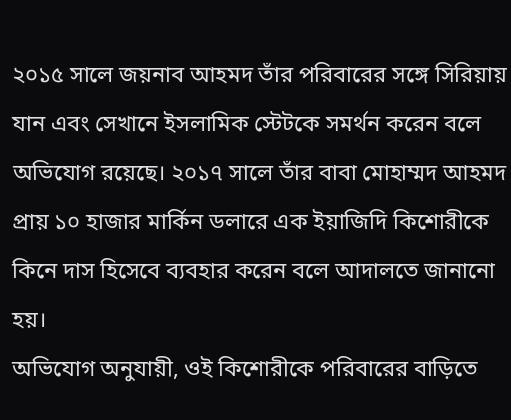২০১৫ সালে জয়নাব আহমদ তাঁর পরিবারের সঙ্গে সিরিয়ায় যান এবং সেখানে ইসলামিক স্টেটকে সমর্থন করেন বলে অভিযোগ রয়েছে। ২০১৭ সালে তাঁর বাবা মোহাম্মদ আহমদ প্রায় ১০ হাজার মার্কিন ডলারে এক ইয়াজিদি কিশোরীকে কিনে দাস হিসেবে ব্যবহার করেন বলে আদালতে জানানো হয়।
অভিযোগ অনুযায়ী, ওই কিশোরীকে পরিবারের বাড়িতে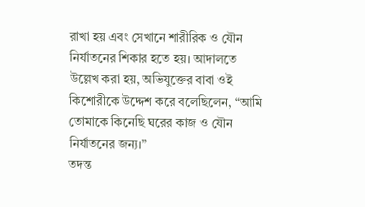রাখা হয় এবং সেখানে শারীরিক ও যৌন নির্যাতনের শিকার হতে হয়। আদালতে উল্লেখ করা হয়, অভিযুক্তের বাবা ওই কিশোরীকে উদ্দেশ করে বলেছিলেন, “আমি তোমাকে কিনেছি ঘরের কাজ ও যৌন নির্যাতনের জন্য।”
তদন্ত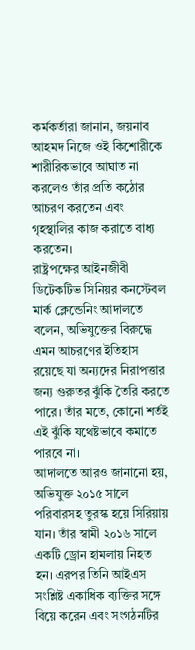কর্মকর্তারা জানান, জয়নাব আহমদ নিজে ওই কিশোরীকে শারীরিকভাবে আঘাত না করলেও তাঁর প্রতি কঠোর আচরণ করতেন এবং গৃহস্থালির কাজ করাতে বাধ্য করতেন।
রাষ্ট্রপক্ষের আইনজীবী ডিটেকটিভ সিনিয়র কনস্টেবল মার্ক ক্লেন্ডেনিং আদালতে বলেন, অভিযুক্তের বিরুদ্ধে এমন আচরণের ইতিহাস রয়েছে যা অন্যদের নিরাপত্তার জন্য গুরুতর ঝুঁকি তৈরি করতে পারে। তাঁর মতে, কোনো শর্তই এই ঝুঁকি যথেষ্টভাবে কমাতে পারবে না।
আদালতে আরও জানানো হয়, অভিযুক্ত ২০১৫ সালে পরিবারসহ তুরস্ক হয়ে সিরিয়ায় যান। তাঁর স্বামী ২০১৬ সালে একটি ড্রোন হামলায় নিহত হন। এরপর তিনি আইএস সংশ্লিষ্ট একাধিক ব্যক্তির সঙ্গে বিয়ে করেন এবং সংগঠনটির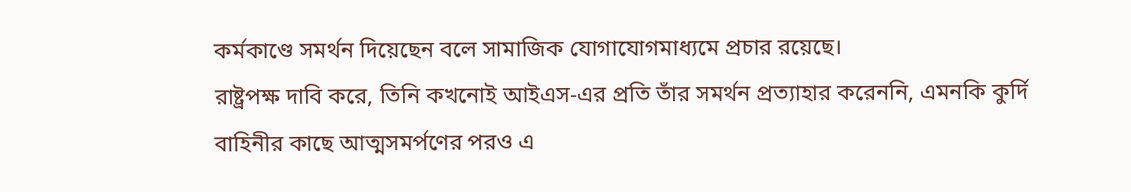কর্মকাণ্ডে সমর্থন দিয়েছেন বলে সামাজিক যোগাযোগমাধ্যমে প্রচার রয়েছে।
রাষ্ট্রপক্ষ দাবি করে, তিনি কখনোই আইএস-এর প্রতি তাঁর সমর্থন প্রত্যাহার করেননি, এমনকি কুর্দি বাহিনীর কাছে আত্মসমর্পণের পরও এ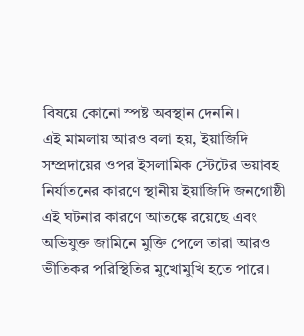বিষয়ে কোনো স্পষ্ট অবস্থান দেননি।
এই মামলায় আরও বলা হয়, ইয়াজিদি সম্প্রদায়ের ওপর ইসলামিক স্টেটের ভয়াবহ নির্যাতনের কারণে স্থানীয় ইয়াজিদি জনগোষ্ঠী এই ঘটনার কারণে আতঙ্কে রয়েছে এবং অভিযুক্ত জামিনে মুক্তি পেলে তারা আরও ভীতিকর পরিস্থিতির মুখোমুখি হতে পারে।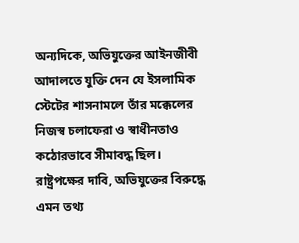অন্যদিকে, অভিযুক্তের আইনজীবী আদালতে যুক্তি দেন যে ইসলামিক স্টেটের শাসনামলে তাঁর মক্কেলের নিজস্ব চলাফেরা ও স্বাধীনতাও কঠোরভাবে সীমাবদ্ধ ছিল।
রাষ্ট্রপক্ষের দাবি, অভিযুক্তের বিরুদ্ধে এমন তথ্য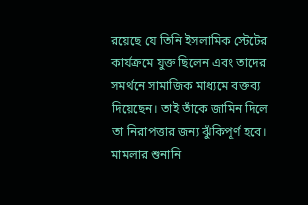রয়েছে যে তিনি ইসলামিক স্টেটের কার্যক্রমে যুক্ত ছিলেন এবং তাদের সমর্থনে সামাজিক মাধ্যমে বক্তব্য দিয়েছেন। তাই তাঁকে জামিন দিলে তা নিরাপত্তার জন্য ঝুঁকিপূর্ণ হবে।
মামলার শুনানি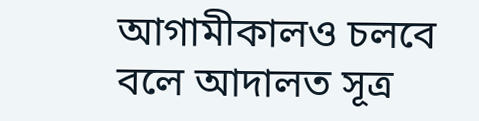আগামীকালও চলবে বলে আদালত সূত্র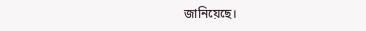জানিয়েছে।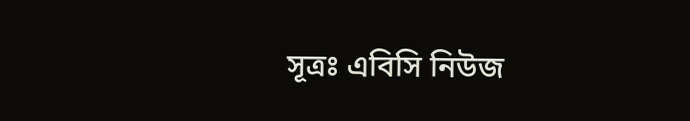সূত্রঃ এবিসি নিউজ